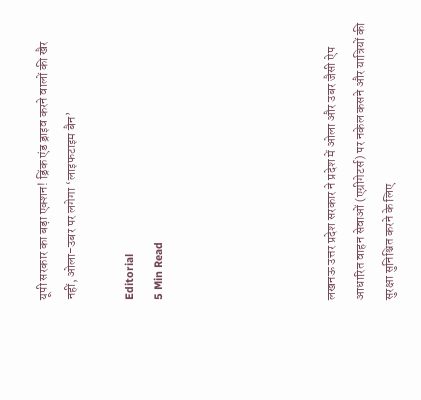यूपी सरकार का बड़ा एक्शन! ड्रिंक एंड ड्राइव करने वालों की खैर नहीं, ओला-उबर पर लगेगा ‘लाइफटाइम बैन’

Editorial
5 Min Read





लखनऊ उत्तर प्रदेश सरकार ने प्रदेश में ओला और उबर जैसी ऐप आधारित वाहन सेवाओं (एग्रीगेटर्स) पर नकेल कसने और यात्रियों की सुरक्षा सुनिश्चित करने के लिए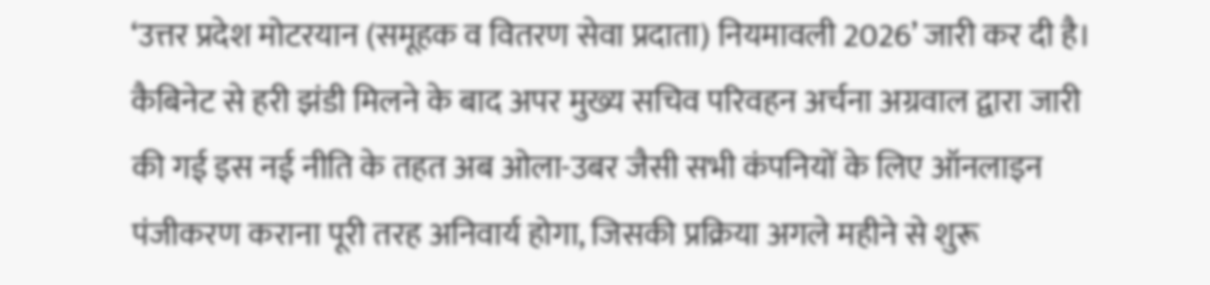‘उत्तर प्रदेश मोटरयान (समूहक व वितरण सेवा प्रदाता) नियमावली 2026’ जारी कर दी है। कैबिनेट से हरी झंडी मिलने के बाद अपर मुख्य सचिव परिवहन अर्चना अग्रवाल द्वारा जारी की गई इस नई नीति के तहत अब ओला-उबर जैसी सभी कंपनियों के लिए ऑनलाइन पंजीकरण कराना पूरी तरह अनिवार्य होगा, जिसकी प्रक्रिया अगले महीने से शुरू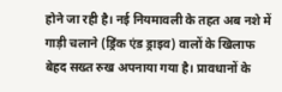होने जा रही है। नई नियमावली के तहत अब नशे में गाड़ी चलाने (ड्रिंक एंड ड्राइव) वालों के खिलाफ बेहद सख्त रुख अपनाया गया है। प्रावधानों के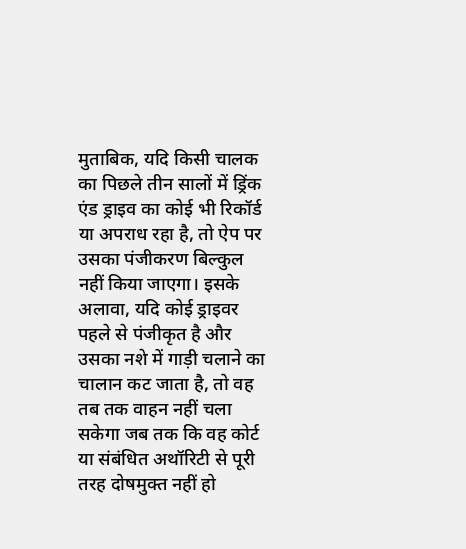मुताबिक, यदि किसी चालक का पिछले तीन सालों में ड्रिंक एंड ड्राइव का कोई भी रिकॉर्ड या अपराध रहा है, तो ऐप पर उसका पंजीकरण बिल्कुल नहीं किया जाएगा। इसके अलावा, यदि कोई ड्राइवर पहले से पंजीकृत है और उसका नशे में गाड़ी चलाने का चालान कट जाता है, तो वह तब तक वाहन नहीं चला सकेगा जब तक कि वह कोर्ट या संबंधित अथॉरिटी से पूरी तरह दोषमुक्त नहीं हो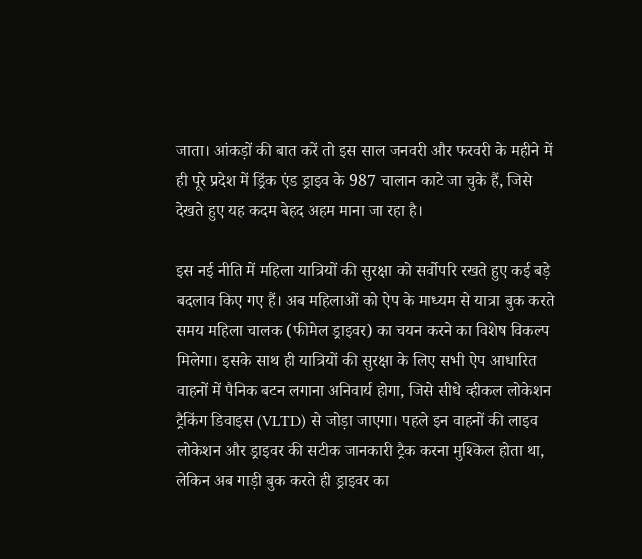जाता। आंकड़ों की बात करें तो इस साल जनवरी और फरवरी के महीने में ही पूरे प्रदेश में ड्रिंक एंड ड्राइव के 987 चालान काटे जा चुके हैं, जिसे देखते हुए यह कदम बेहद अहम माना जा रहा है।

इस नई नीति में महिला यात्रियों की सुरक्षा को सर्वोपरि रखते हुए कई बड़े बदलाव किए गए हैं। अब महिलाओं को ऐप के माध्यम से यात्रा बुक करते समय महिला चालक (फीमेल ड्राइवर) का चयन करने का विशेष विकल्प मिलेगा। इसके साथ ही यात्रियों की सुरक्षा के लिए सभी ऐप आधारित वाहनों में पैनिक बटन लगाना अनिवार्य होगा, जिसे सीधे व्हीकल लोकेशन ट्रैकिंग डिवाइस (VLTD) से जोड़ा जाएगा। पहले इन वाहनों की लाइव लोकेशन और ड्राइवर की सटीक जानकारी ट्रैक करना मुश्किल होता था, लेकिन अब गाड़ी बुक करते ही ड्राइवर का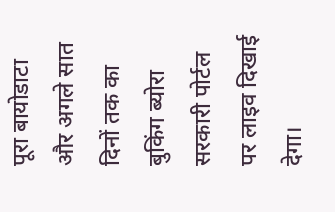पूरा बायोडाटा और अगले सात दिनों तक का बुकिंग ब्योरा सरकारी पोर्टल पर लाइव दिखाई देगा।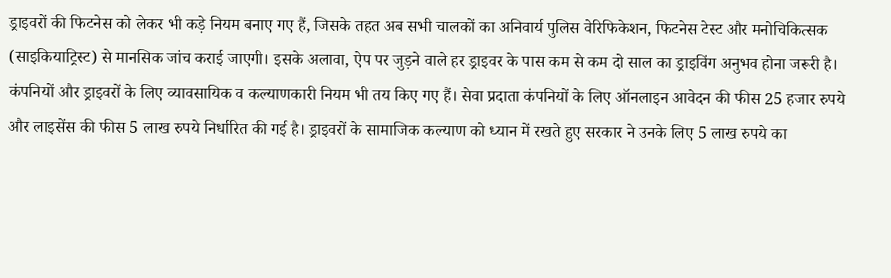ड्राइवरों की फिटनेस को लेकर भी कड़े नियम बनाए गए हैं, जिसके तहत अब सभी चालकों का अनिवार्य पुलिस वेरिफिकेशन, फिटनेस टेस्ट और मनोचिकित्सक (साइकियाट्रिस्ट) से मानसिक जांच कराई जाएगी। इसके अलावा, ऐप पर जुड़ने वाले हर ड्राइवर के पास कम से कम दो साल का ड्राइविंग अनुभव होना जरूरी है। कंपनियों और ड्राइवरों के लिए व्यावसायिक व कल्याणकारी नियम भी तय किए गए हैं। सेवा प्रदाता कंपनियों के लिए ऑनलाइन आवेदन की फीस 25 हजार रुपये और लाइसेंस की फीस 5 लाख रुपये निर्धारित की गई है। ड्राइवरों के सामाजिक कल्याण को ध्यान में रखते हुए सरकार ने उनके लिए 5 लाख रुपये का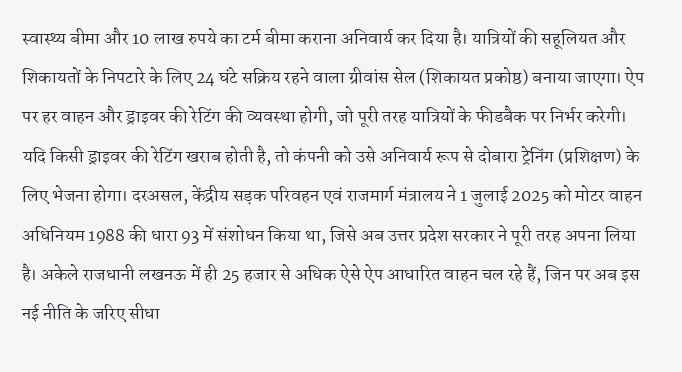स्वास्थ्य बीमा और 10 लाख रुपये का टर्म बीमा कराना अनिवार्य कर दिया है। यात्रियों की सहूलियत और शिकायतों के निपटारे के लिए 24 घंटे सक्रिय रहने वाला ग्रीवांस सेल (शिकायत प्रकोष्ठ) बनाया जाएगा। ऐप पर हर वाहन और ड्राइवर की रेटिंग की व्यवस्था होगी, जो पूरी तरह यात्रियों के फीडबैक पर निर्भर करेगी। यदि किसी ड्राइवर की रेटिंग खराब होती है, तो कंपनी को उसे अनिवार्य रूप से दोबारा ट्रेनिंग (प्रशिक्षण) के लिए भेजना होगा। दरअसल, केंद्रीय सड़क परिवहन एवं राजमार्ग मंत्रालय ने 1 जुलाई 2025 को मोटर वाहन अधिनियम 1988 की धारा 93 में संशोधन किया था, जिसे अब उत्तर प्रदेश सरकार ने पूरी तरह अपना लिया है। अकेले राजधानी लखनऊ में ही 25 हजार से अधिक ऐसे ऐप आधारित वाहन चल रहे हैं, जिन पर अब इस नई नीति के जरिए सीधा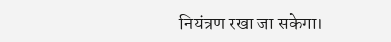नियंत्रण रखा जा सकेगा।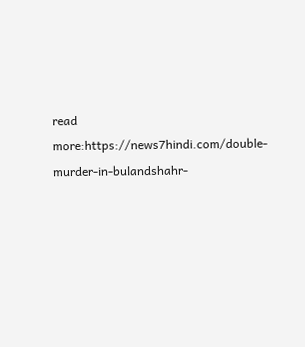read more:https://news7hindi.com/double-murder-in-bulandshahr-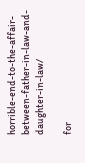horrible-end-to-the-affair-between-father-in-law-and-daughter-in-law/

for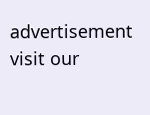advertisement visit our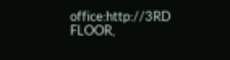office:http://3RD FLOOR,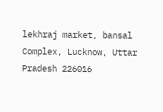lekhraj market, bansal Complex, Lucknow, Uttar Pradesh 226016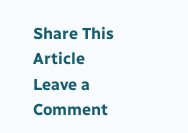Share This Article
Leave a Comment